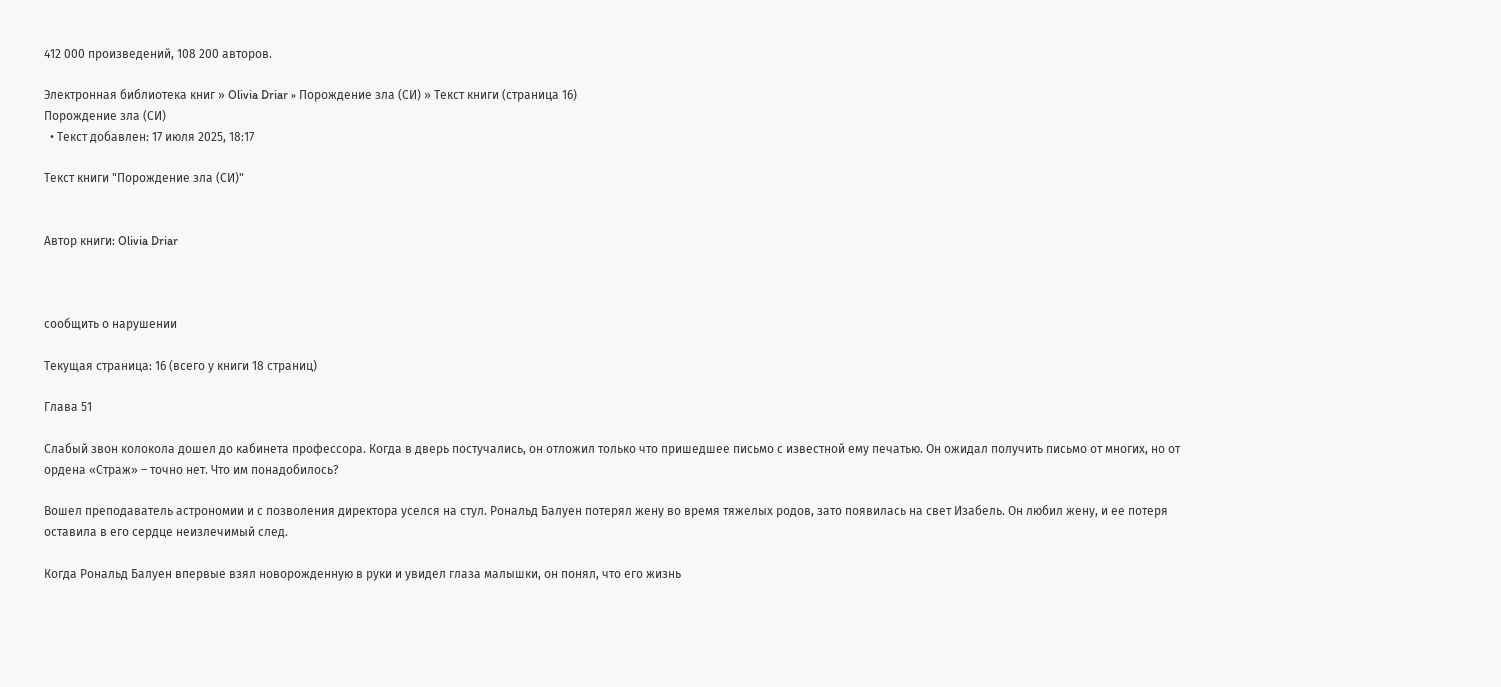412 000 произведений, 108 200 авторов.

Электронная библиотека книг » Olivia Driar » Порождение зла (СИ) » Текст книги (страница 16)
Порождение зла (СИ)
  • Текст добавлен: 17 июля 2025, 18:17

Текст книги "Порождение зла (СИ)"


Автор книги: Olivia Driar



сообщить о нарушении

Текущая страница: 16 (всего у книги 18 страниц)

Глава 51

Слабый звон колокола дошел до кабинета профессора. Когда в дверь постучались, он отложил только что пришедшее письмо с известной ему печатью. Он ожидал получить письмо от многих, но от ордена «Страж» – точно нет. Что им понадобилось?

Вошел преподаватель астрономии и с позволения директора уселся на стул. Рональд Балуен потерял жену во время тяжелых родов, зато появилась на свет Изабель. Он любил жену, и ее потеря оставила в его сердце неизлечимый след.

Когда Рональд Балуен впервые взял новорожденную в руки и увидел глаза малышки, он понял, что его жизнь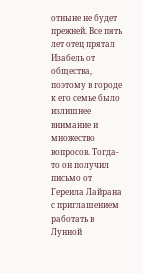отныне не будет прежней. Все пять лет отец прятал Изабель от общества, поэтому в городе к его семье было излишнее внимание и множество вопросов. Тогда-то он получил письмо от Гереила Лайрана с приглашением работать в Лунной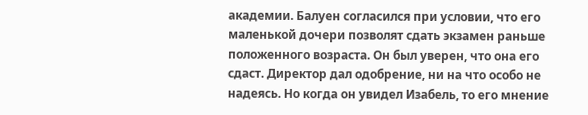академии. Балуен согласился при условии, что его маленькой дочери позволят сдать экзамен раньше положенного возраста. Он был уверен, что она его сдаст. Директор дал одобрение, ни на что особо не надеясь. Но когда он увидел Изабель, то его мнение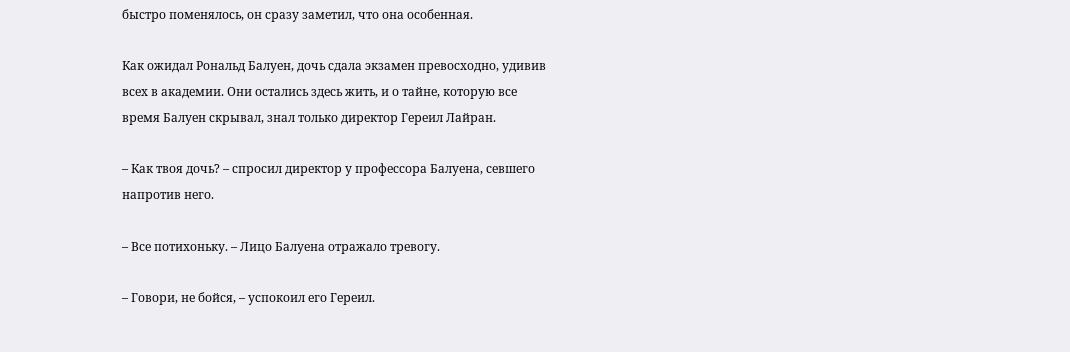быстро поменялось, он сразу заметил, что она особенная.

Как ожидал Рональд Балуен, дочь сдала экзамен превосходно, удивив всех в академии. Они остались здесь жить, и о тайне, которую все время Балуен скрывал, знал только директор Гереил Лайран.

– Как твоя дочь? – спросил директор у профессора Балуена, севшего напротив него.

– Все потихоньку. – Лицо Балуена отражало тревогу.

– Говори, не бойся, – успокоил его Гереил.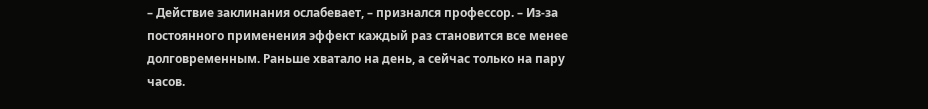– Действие заклинания ослабевает, – признался профессор. – Из-за постоянного применения эффект каждый раз становится все менее долговременным. Раньше хватало на день, а сейчас только на пару часов.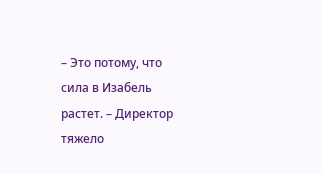– Это потому, что сила в Изабель растет. – Директор тяжело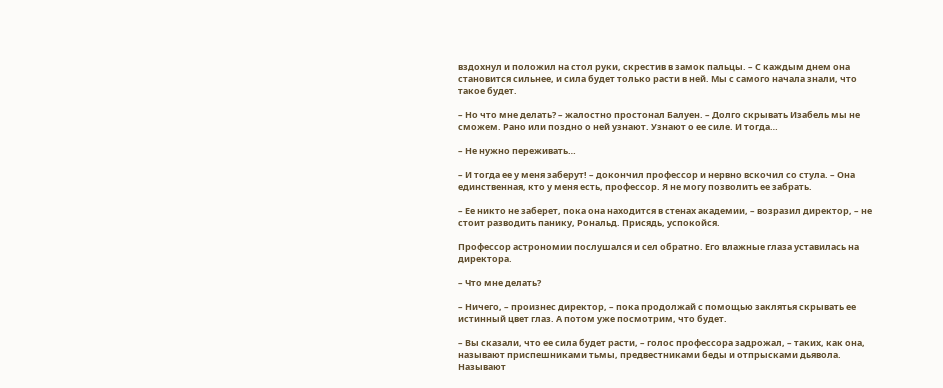вздохнул и положил на стол руки, скрестив в замок пальцы. – С каждым днем она становится сильнее, и сила будет только расти в ней. Мы с самого начала знали, что такое будет.

– Но что мне делать? – жалостно простонал Балуен. – Долго скрывать Изабель мы не сможем. Рано или поздно о ней узнают. Узнают о ее силе. И тогда…

– Не нужно переживать…

– И тогда ее у меня заберут! – докончил профессор и нервно вскочил со стула. – Она единственная, кто у меня есть, профессор. Я не могу позволить ее забрать.

– Ее никто не заберет, пока она находится в стенах академии, – возразил директор, – не стоит разводить панику, Рональд. Присядь, успокойся.

Профессор астрономии послушался и сел обратно. Его влажные глаза уставилась на директора.

– Что мне делать?

– Ничего, – произнес директор, – пока продолжай с помощью заклятья скрывать ее истинный цвет глаз. А потом уже посмотрим, что будет.

– Вы сказали, что ее сила будет расти, – голос профессора задрожал, – таких, как она, называют приспешниками тьмы, предвестниками беды и отпрысками дьявола. Называют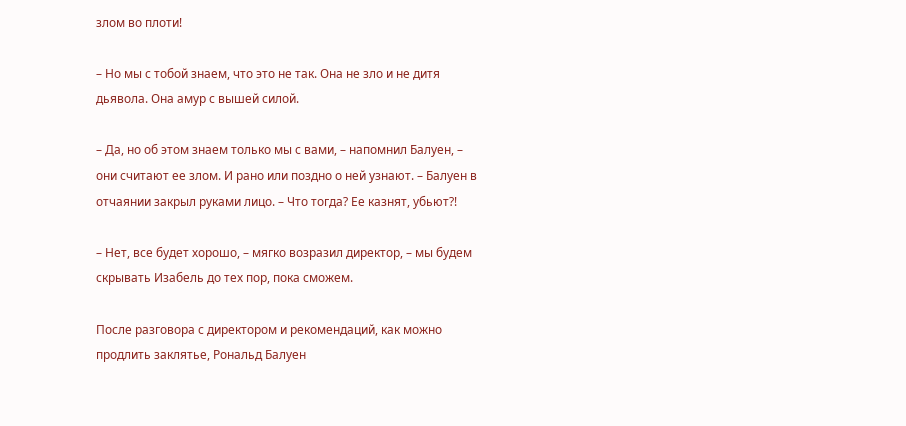злом во плоти!

– Но мы с тобой знаем, что это не так. Она не зло и не дитя дьявола. Она амур с вышей силой.

– Да, но об этом знаем только мы с вами, – напомнил Балуен, – они считают ее злом. И рано или поздно о ней узнают. – Балуен в отчаянии закрыл руками лицо. – Что тогда? Ее казнят, убьют?!

– Нет, все будет хорошо, – мягко возразил директор, – мы будем скрывать Изабель до тех пор, пока сможем.

После разговора с директором и рекомендаций, как можно продлить заклятье, Рональд Балуен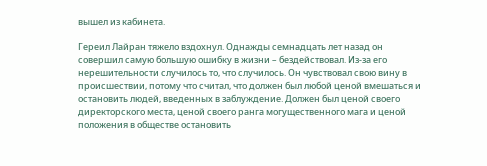вышел из кабинета.

Гереил Лайран тяжело вздохнул. Однажды семнадцать лет назад он совершил самую большую ошибку в жизни – бездействовал. Из-за его нерешительности случилось то, что случилось. Он чувствовал свою вину в происшествии, потому что считал, что должен был любой ценой вмешаться и остановить людей, введенных в заблуждение. Должен был ценой своего директорского места, ценой своего ранга могущественного мага и ценой положения в обществе остановить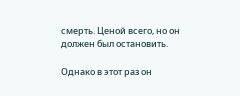смерть. Ценой всего, но он должен был остановить.

Однако в этот раз он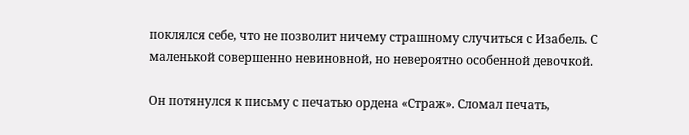поклялся себе, что не позволит ничему страшному случиться с Изабель. С маленькой совершенно невиновной, но невероятно особенной девочкой.

Он потянулся к письму с печатью ордена «Страж». Сломал печать,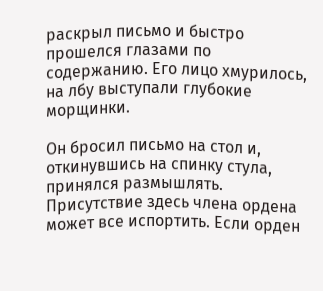раскрыл письмо и быстро прошелся глазами по содержанию. Его лицо хмурилось, на лбу выступали глубокие морщинки.

Он бросил письмо на стол и, откинувшись на спинку стула, принялся размышлять. Присутствие здесь члена ордена может все испортить. Если орден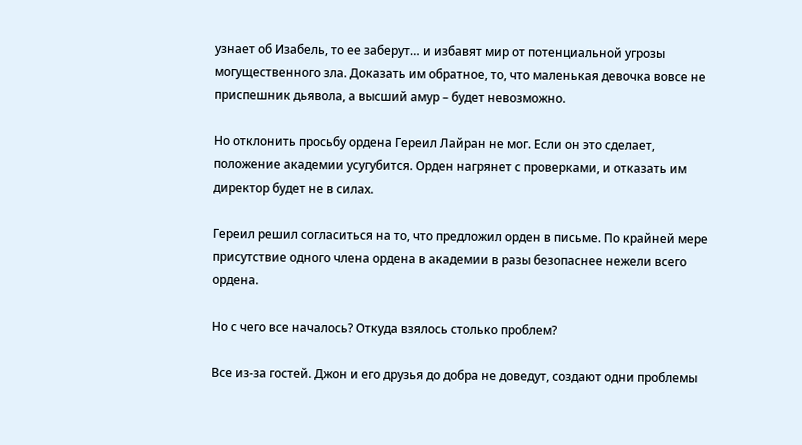узнает об Изабель, то ее заберут… и избавят мир от потенциальной угрозы могущественного зла. Доказать им обратное, то, что маленькая девочка вовсе не приспешник дьявола, а высший амур – будет невозможно.

Но отклонить просьбу ордена Гереил Лайран не мог. Если он это сделает, положение академии усугубится. Орден нагрянет с проверками, и отказать им директор будет не в силах.

Гереил решил согласиться на то, что предложил орден в письме. По крайней мере присутствие одного члена ордена в академии в разы безопаснее нежели всего ордена.

Но с чего все началось? Откуда взялось столько проблем?

Все из-за гостей. Джон и его друзья до добра не доведут, создают одни проблемы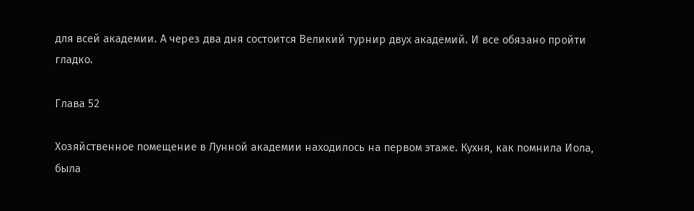для всей академии. А через два дня состоится Великий турнир двух академий. И все обязано пройти гладко.

Глава 52

Хозяйственное помещение в Лунной академии находилось на первом этаже. Кухня, как помнила Иола, была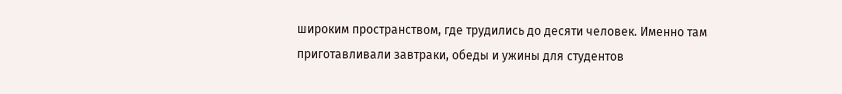широким пространством, где трудились до десяти человек. Именно там приготавливали завтраки, обеды и ужины для студентов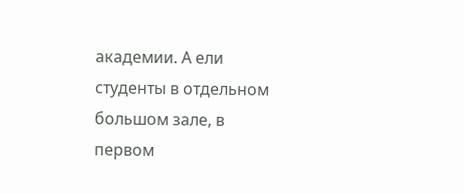академии. А ели студенты в отдельном большом зале, в первом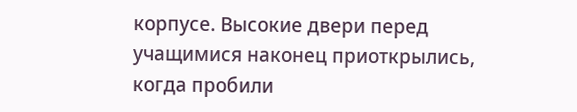корпусе. Высокие двери перед учащимися наконец приоткрылись, когда пробили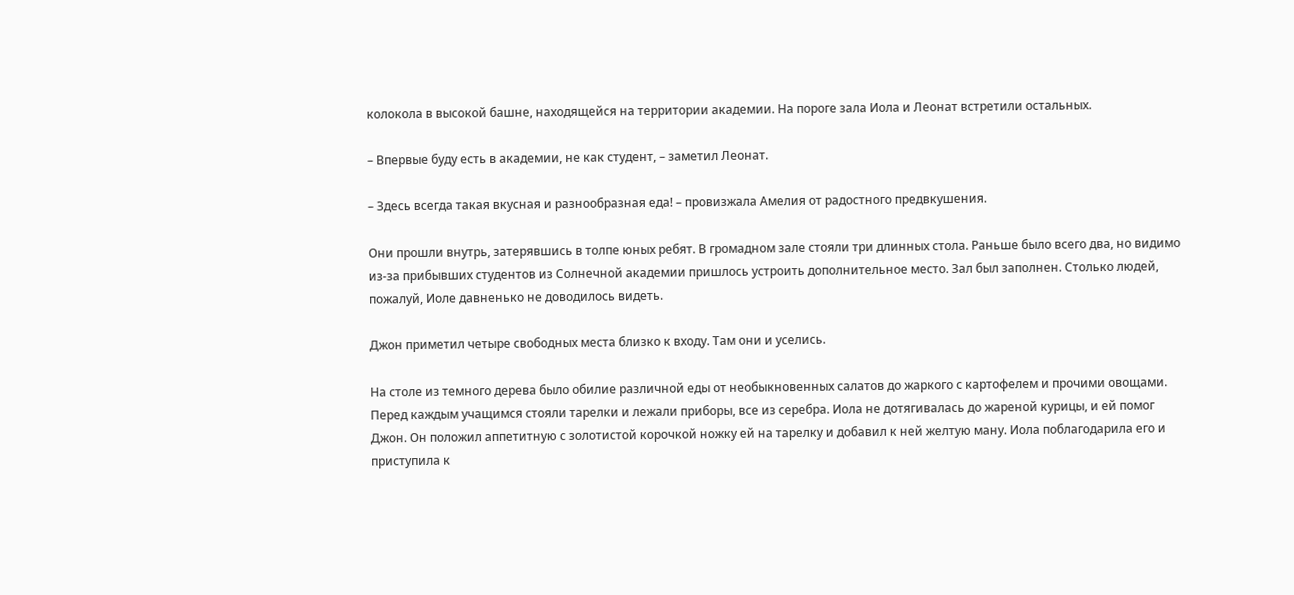колокола в высокой башне, находящейся на территории академии. На пороге зала Иола и Леонат встретили остальных.

– Впервые буду есть в академии, не как студент, – заметил Леонат.

– Здесь всегда такая вкусная и разнообразная еда! – провизжала Амелия от радостного предвкушения.

Они прошли внутрь, затерявшись в толпе юных ребят. В громадном зале стояли три длинных стола. Раньше было всего два, но видимо из-за прибывших студентов из Солнечной академии пришлось устроить дополнительное место. Зал был заполнен. Столько людей, пожалуй, Иоле давненько не доводилось видеть.

Джон приметил четыре свободных места близко к входу. Там они и уселись.

На столе из темного дерева было обилие различной еды от необыкновенных салатов до жаркого с картофелем и прочими овощами. Перед каждым учащимся стояли тарелки и лежали приборы, все из серебра. Иола не дотягивалась до жареной курицы, и ей помог Джон. Он положил аппетитную с золотистой корочкой ножку ей на тарелку и добавил к ней желтую ману. Иола поблагодарила его и приступила к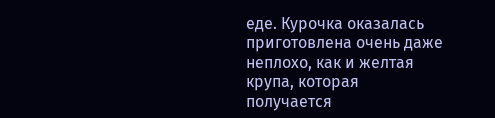еде. Курочка оказалась приготовлена очень даже неплохо, как и желтая крупа, которая получается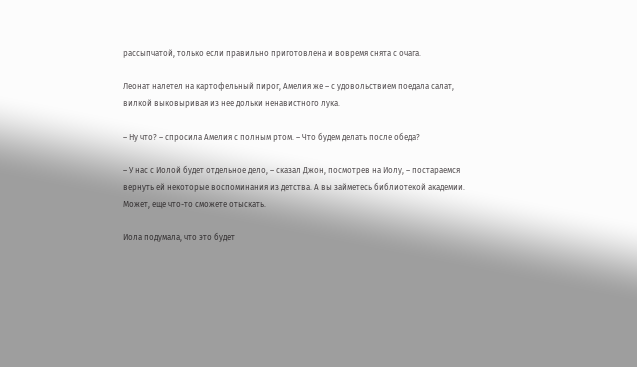рассыпчатой, только если правильно приготовлена и вовремя снята с очага.

Леонат налетел на картофельный пирог, Амелия же – с удовольствием поедала салат, вилкой выковыривая из нее дольки ненавистного лука.

– Ну что? – спросила Амелия с полным ртом. – Что будем делать после обеда?

– У нас с Иолой будет отдельное дело, – сказал Джон, посмотрев на Иолу, – постараемся вернуть ей некоторые воспоминания из детства. А вы займетесь библиотекой академии. Может, еще что-то сможете отыскать.

Иола подумала, что это будет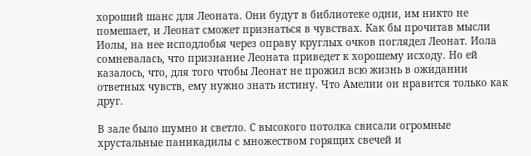хороший шанс для Леоната. Они будут в библиотеке одни, им никто не помешает, и Леонат сможет признаться в чувствах. Как бы прочитав мысли Иолы, на нее исподлобья через оправу круглых очков поглядел Леонат. Иола сомневалась, что признание Леоната приведет к хорошему исходу. Но ей казалось, что, для того чтобы Леонат не прожил всю жизнь в ожидании ответных чувств, ему нужно знать истину. Что Амелии он нравится только как друг.

В зале было шумно и светло. С высокого потолка свисали огромные хрустальные паникадилы с множеством горящих свечей и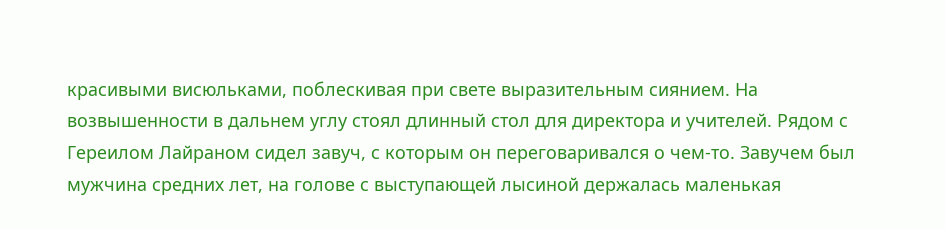красивыми висюльками, поблескивая при свете выразительным сиянием. На возвышенности в дальнем углу стоял длинный стол для директора и учителей. Рядом с Гереилом Лайраном сидел завуч, с которым он переговаривался о чем-то. Завучем был мужчина средних лет, на голове с выступающей лысиной держалась маленькая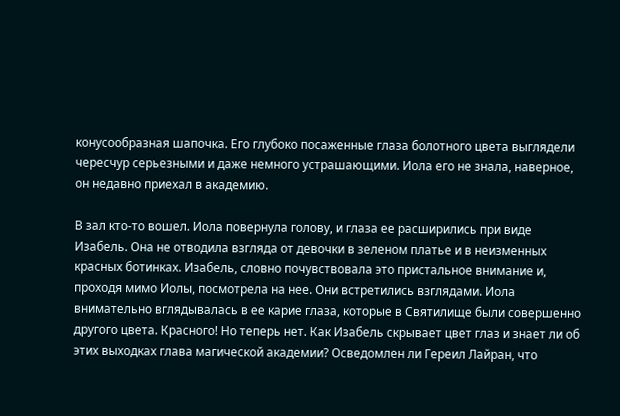конусообразная шапочка. Его глубоко посаженные глаза болотного цвета выглядели чересчур серьезными и даже немного устрашающими. Иола его не знала, наверное, он недавно приехал в академию.

В зал кто-то вошел. Иола повернула голову, и глаза ее расширились при виде Изабель. Она не отводила взгляда от девочки в зеленом платье и в неизменных красных ботинках. Изабель, словно почувствовала это пристальное внимание и, проходя мимо Иолы, посмотрела на нее. Они встретились взглядами. Иола внимательно вглядывалась в ее карие глаза, которые в Святилище были совершенно другого цвета. Красного! Но теперь нет. Как Изабель скрывает цвет глаз и знает ли об этих выходках глава магической академии? Осведомлен ли Гереил Лайран, что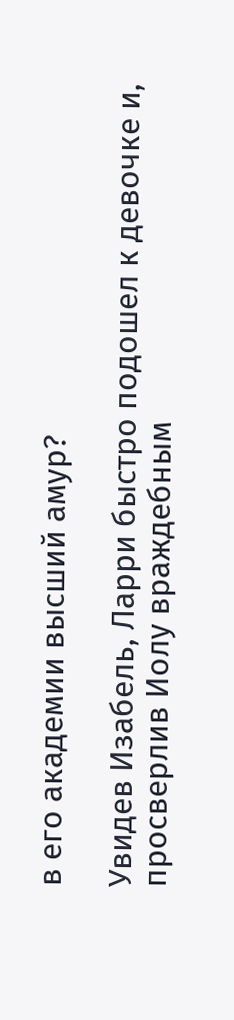в его академии высший амур?

Увидев Изабель, Ларри быстро подошел к девочке и, просверлив Иолу враждебным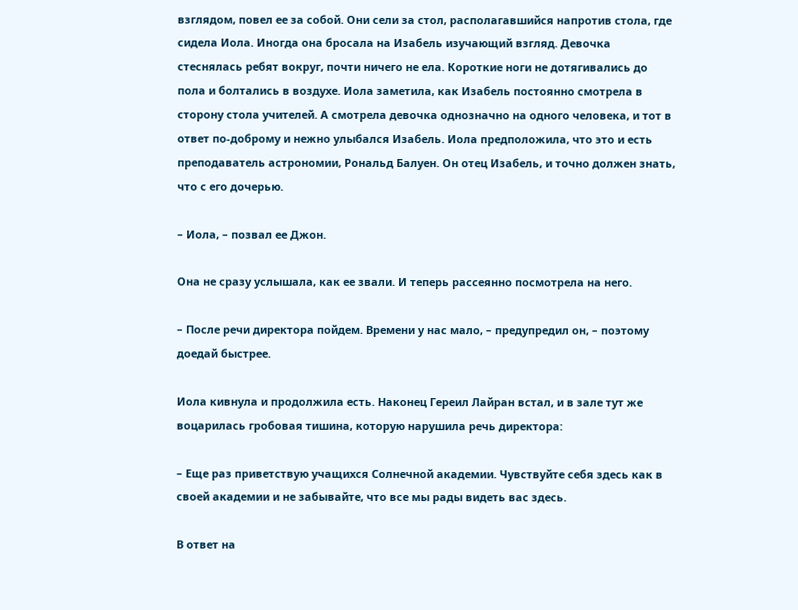взглядом, повел ее за собой. Они сели за стол, располагавшийся напротив стола, где сидела Иола. Иногда она бросала на Изабель изучающий взгляд. Девочка стеснялась ребят вокруг, почти ничего не ела. Короткие ноги не дотягивались до пола и болтались в воздухе. Иола заметила, как Изабель постоянно смотрела в сторону стола учителей. А смотрела девочка однозначно на одного человека, и тот в ответ по-доброму и нежно улыбался Изабель. Иола предположила, что это и есть преподаватель астрономии, Рональд Балуен. Он отец Изабель, и точно должен знать, что с его дочерью.

– Иола, – позвал ее Джон.

Она не сразу услышала, как ее звали. И теперь рассеянно посмотрела на него.

– После речи директора пойдем. Времени у нас мало, – предупредил он, – поэтому доедай быстрее.

Иола кивнула и продолжила есть. Наконец Гереил Лайран встал, и в зале тут же воцарилась гробовая тишина, которую нарушила речь директора:

– Еще раз приветствую учащихся Солнечной академии. Чувствуйте себя здесь как в своей академии и не забывайте, что все мы рады видеть вас здесь.

В ответ на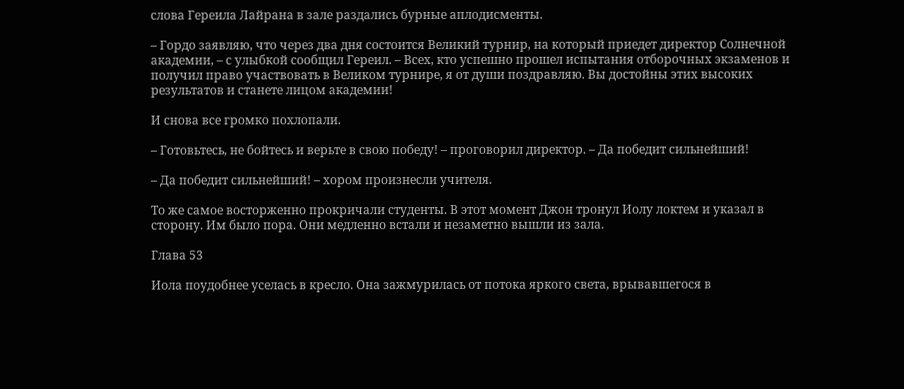слова Гереила Лайрана в зале раздались бурные аплодисменты.

– Гордо заявляю, что через два дня состоится Великий турнир, на который приедет директор Солнечной академии, – с улыбкой сообщил Гереил. – Всех, кто успешно прошел испытания отборочных экзаменов и получил право участвовать в Великом турнире, я от души поздравляю. Вы достойны этих высоких результатов и станете лицом академии!

И снова все громко похлопали.

– Готовьтесь, не бойтесь и верьте в свою победу! – проговорил директор. – Да победит сильнейший!

– Да победит сильнейший! – хором произнесли учителя.

То же самое восторженно прокричали студенты. В этот момент Джон тронул Иолу локтем и указал в сторону. Им было пора. Они медленно встали и незаметно вышли из зала.

Глава 53

Иола поудобнее уселась в кресло. Она зажмурилась от потока яркого света, врывавшегося в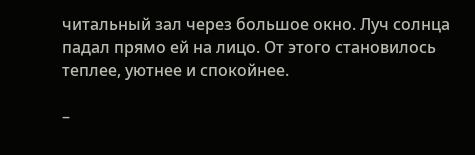читальный зал через большое окно. Луч солнца падал прямо ей на лицо. От этого становилось теплее, уютнее и спокойнее.

–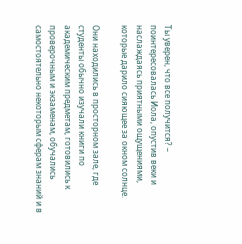Ты уверен, что все получится? – поинтересовалась Иола, опустив веки и наслаждаясь приятными ощущениями, которые дарило сияющее за окном солнце.

Они находились в просторном зале, где студенты обычно изучали книги по академическим предметам, готовились к проверочным и экзаменам, обучались самостоятельно некоторым сферам знаний и в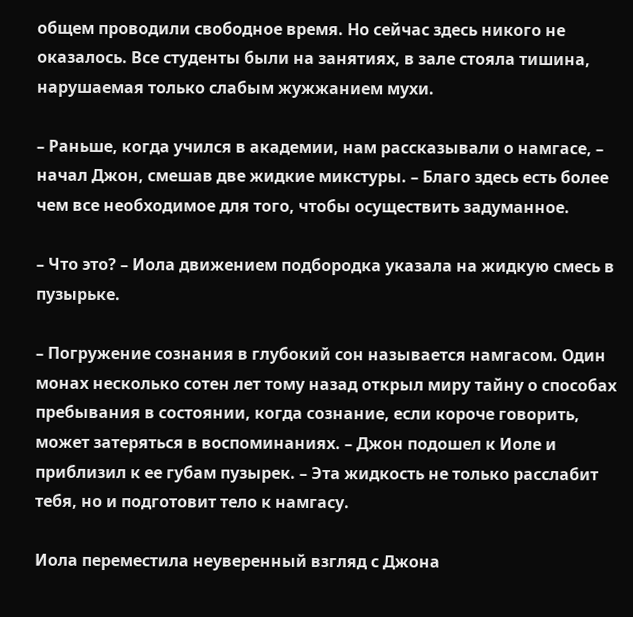общем проводили свободное время. Но сейчас здесь никого не оказалось. Все студенты были на занятиях, в зале стояла тишина, нарушаемая только слабым жужжанием мухи.

– Раньше, когда учился в академии, нам рассказывали о намгасе, – начал Джон, смешав две жидкие микстуры. – Благо здесь есть более чем все необходимое для того, чтобы осуществить задуманное.

– Что это? – Иола движением подбородка указала на жидкую смесь в пузырьке.

– Погружение сознания в глубокий сон называется намгасом. Один монах несколько сотен лет тому назад открыл миру тайну о способах пребывания в состоянии, когда сознание, если короче говорить, может затеряться в воспоминаниях. – Джон подошел к Иоле и приблизил к ее губам пузырек. – Эта жидкость не только расслабит тебя, но и подготовит тело к намгасу.

Иола переместила неуверенный взгляд с Джона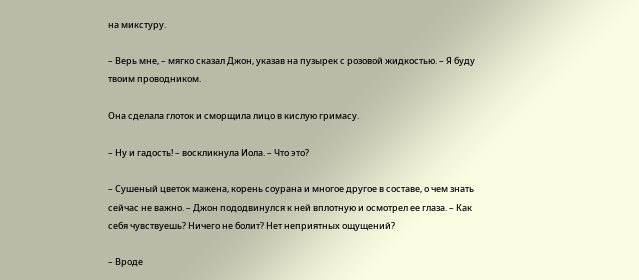на микстуру.

– Верь мне, – мягко сказал Джон, указав на пузырек с розовой жидкостью. – Я буду твоим проводником.

Она сделала глоток и сморщила лицо в кислую гримасу.

– Ну и гадость! – воскликнула Иола. – Что это?

– Сушеный цветок мажена, корень соурана и многое другое в составе, о чем знать сейчас не важно. – Джон пододвинулся к ней вплотную и осмотрел ее глаза. – Как себя чувствуешь? Ничего не болит? Нет неприятных ощущений?

– Вроде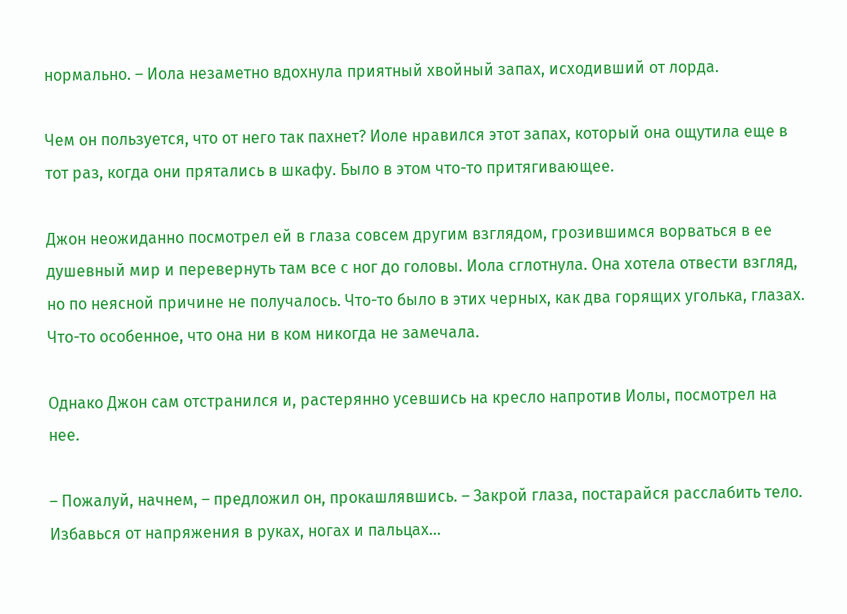нормально. – Иола незаметно вдохнула приятный хвойный запах, исходивший от лорда.

Чем он пользуется, что от него так пахнет? Иоле нравился этот запах, который она ощутила еще в тот раз, когда они прятались в шкафу. Было в этом что-то притягивающее.

Джон неожиданно посмотрел ей в глаза совсем другим взглядом, грозившимся ворваться в ее душевный мир и перевернуть там все с ног до головы. Иола сглотнула. Она хотела отвести взгляд, но по неясной причине не получалось. Что-то было в этих черных, как два горящих уголька, глазах. Что-то особенное, что она ни в ком никогда не замечала.

Однако Джон сам отстранился и, растерянно усевшись на кресло напротив Иолы, посмотрел на нее.

– Пожалуй, начнем, – предложил он, прокашлявшись. – Закрой глаза, постарайся расслабить тело. Избавься от напряжения в руках, ногах и пальцах...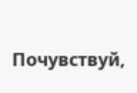Почувствуй,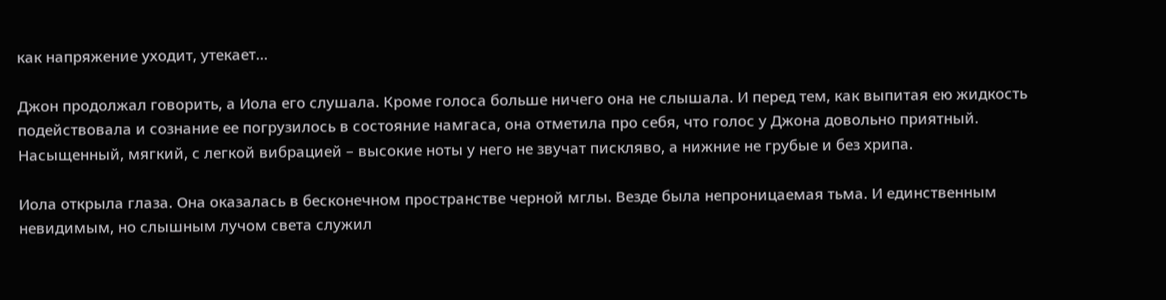как напряжение уходит, утекает…

Джон продолжал говорить, а Иола его слушала. Кроме голоса больше ничего она не слышала. И перед тем, как выпитая ею жидкость подействовала и сознание ее погрузилось в состояние намгаса, она отметила про себя, что голос у Джона довольно приятный. Насыщенный, мягкий, с легкой вибрацией – высокие ноты у него не звучат пискляво, а нижние не грубые и без хрипа.

Иола открыла глаза. Она оказалась в бесконечном пространстве черной мглы. Везде была непроницаемая тьма. И единственным невидимым, но слышным лучом света служил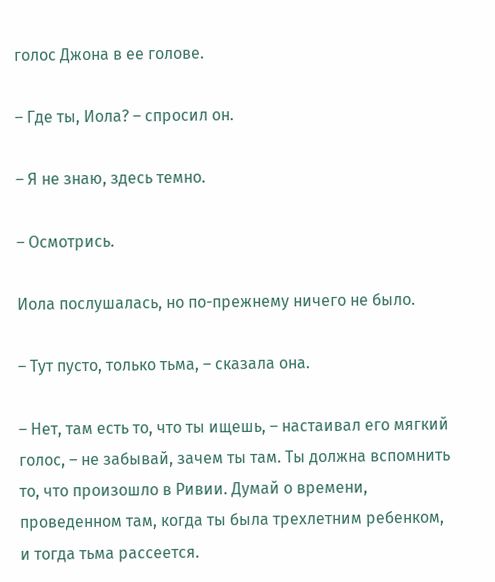голос Джона в ее голове.

– Где ты, Иола? – спросил он.

– Я не знаю, здесь темно.

– Осмотрись.

Иола послушалась, но по-прежнему ничего не было.

– Тут пусто, только тьма, – сказала она.

– Нет, там есть то, что ты ищешь, – настаивал его мягкий голос, – не забывай, зачем ты там. Ты должна вспомнить то, что произошло в Ривии. Думай о времени, проведенном там, когда ты была трехлетним ребенком, и тогда тьма рассеется.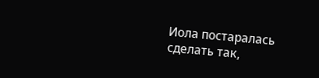Иола постаралась сделать так,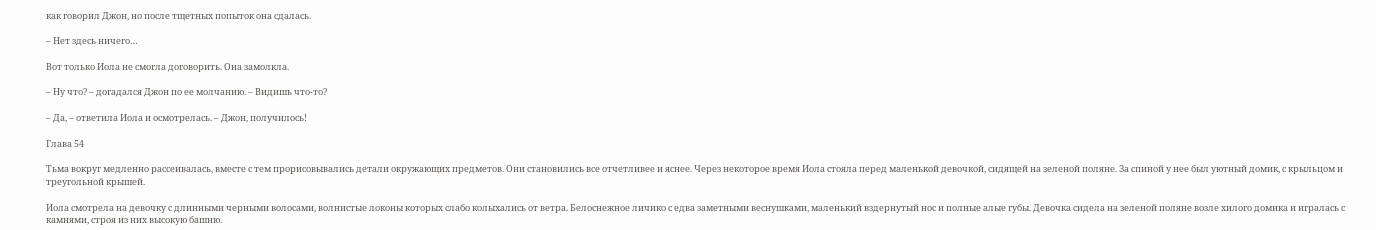как говорил Джон, но после тщетных попыток она сдалась.

– Нет здесь ничего…

Вот только Иола не смогла договорить. Она замолкла.

– Ну что? – догадался Джон по ее молчанию. – Видишь что-то?

– Да, – ответила Иола и осмотрелась. – Джон, получилось!

Глава 54

Тьма вокруг медленно рассеивалась, вместе с тем прорисовывались детали окружающих предметов. Они становились все отчетливее и яснее. Через некоторое время Иола стояла перед маленькой девочкой, сидящей на зеленой поляне. За спиной у нее был уютный домик, с крыльцом и треугольной крышей.

Иола смотрела на девочку с длинными черными волосами, волнистые локоны которых слабо колыхались от ветра. Белоснежное личико с едва заметными веснушками, маленький вздернутый нос и полные алые губы. Девочка сидела на зеленой поляне возле хилого домика и игралась с камнями, строя из них высокую башню.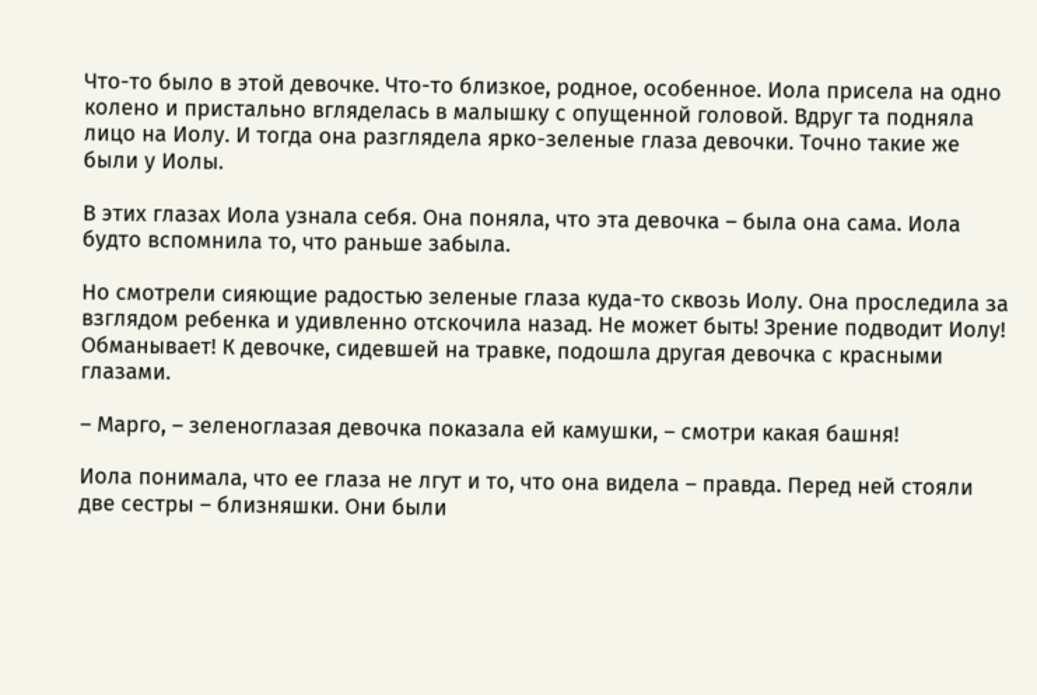Что-то было в этой девочке. Что-то близкое, родное, особенное. Иола присела на одно колено и пристально вгляделась в малышку с опущенной головой. Вдруг та подняла лицо на Иолу. И тогда она разглядела ярко-зеленые глаза девочки. Точно такие же были у Иолы.

В этих глазах Иола узнала себя. Она поняла, что эта девочка – была она сама. Иола будто вспомнила то, что раньше забыла.

Но смотрели сияющие радостью зеленые глаза куда-то сквозь Иолу. Она проследила за взглядом ребенка и удивленно отскочила назад. Не может быть! Зрение подводит Иолу! Обманывает! К девочке, сидевшей на травке, подошла другая девочка с красными глазами.

– Марго, – зеленоглазая девочка показала ей камушки, – смотри какая башня!

Иола понимала, что ее глаза не лгут и то, что она видела – правда. Перед ней стояли две сестры – близняшки. Они были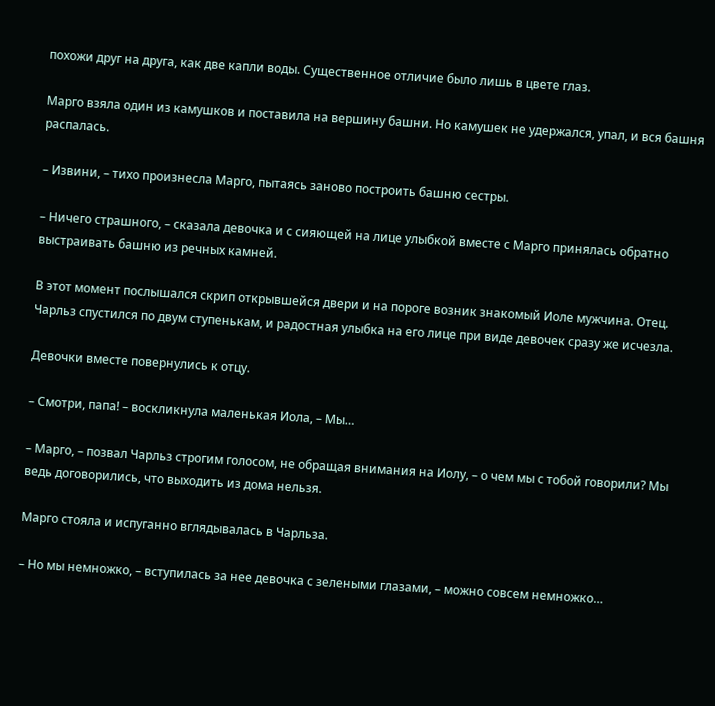похожи друг на друга, как две капли воды. Существенное отличие было лишь в цвете глаз.

Марго взяла один из камушков и поставила на вершину башни. Но камушек не удержался, упал, и вся башня распалась.

– Извини, – тихо произнесла Марго, пытаясь заново построить башню сестры.

– Ничего страшного, – сказала девочка и с сияющей на лице улыбкой вместе с Марго принялась обратно выстраивать башню из речных камней.

В этот момент послышался скрип открывшейся двери и на пороге возник знакомый Иоле мужчина. Отец. Чарльз спустился по двум ступенькам, и радостная улыбка на его лице при виде девочек сразу же исчезла.

Девочки вместе повернулись к отцу.

– Смотри, папа! – воскликнула маленькая Иола, – Мы…

– Марго, – позвал Чарльз строгим голосом, не обращая внимания на Иолу, – о чем мы с тобой говорили? Мы ведь договорились, что выходить из дома нельзя.

Марго стояла и испуганно вглядывалась в Чарльза.

– Но мы немножко, – вступилась за нее девочка с зелеными глазами, – можно совсем немножко…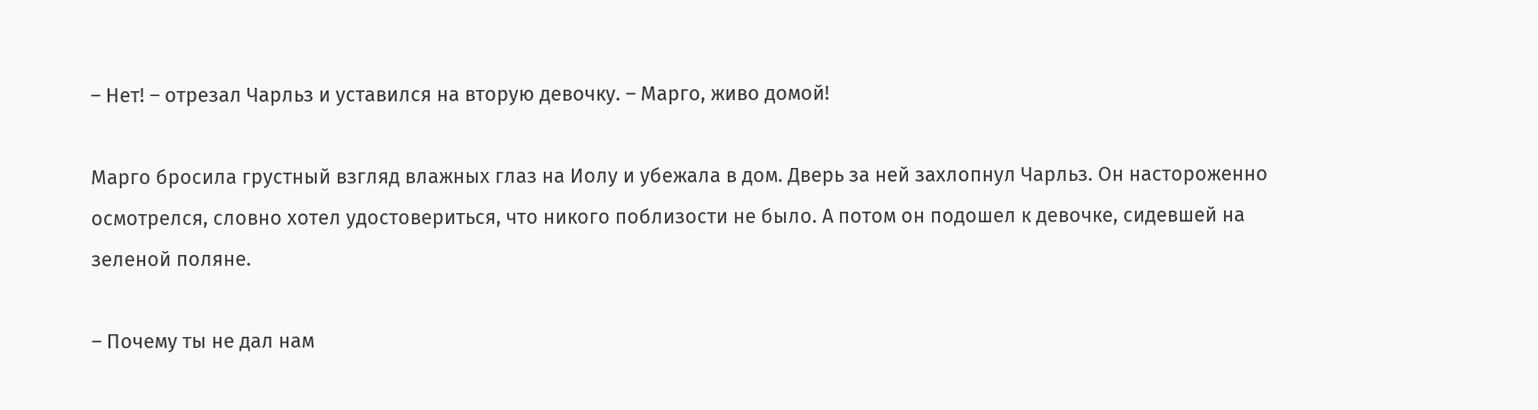– Нет! – отрезал Чарльз и уставился на вторую девочку. – Марго, живо домой!

Марго бросила грустный взгляд влажных глаз на Иолу и убежала в дом. Дверь за ней захлопнул Чарльз. Он настороженно осмотрелся, словно хотел удостовериться, что никого поблизости не было. А потом он подошел к девочке, сидевшей на зеленой поляне.

– Почему ты не дал нам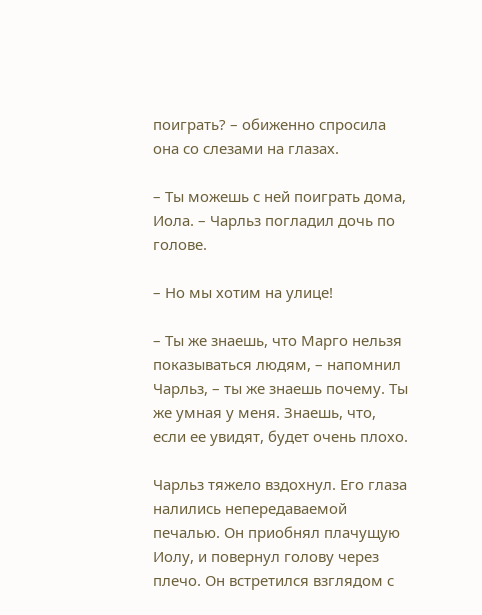поиграть? – обиженно спросила она со слезами на глазах.

– Ты можешь с ней поиграть дома, Иола. – Чарльз погладил дочь по голове.

– Но мы хотим на улице!

– Ты же знаешь, что Марго нельзя показываться людям, – напомнил Чарльз, – ты же знаешь почему. Ты же умная у меня. Знаешь, что, если ее увидят, будет очень плохо.

Чарльз тяжело вздохнул. Его глаза налились непередаваемой печалью. Он приобнял плачущую Иолу, и повернул голову через плечо. Он встретился взглядом с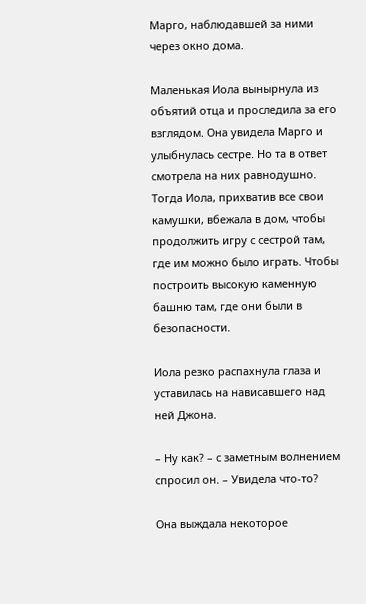Марго, наблюдавшей за ними через окно дома.

Маленькая Иола вынырнула из объятий отца и проследила за его взглядом. Она увидела Марго и улыбнулась сестре. Но та в ответ смотрела на них равнодушно. Тогда Иола, прихватив все свои камушки, вбежала в дом, чтобы продолжить игру с сестрой там, где им можно было играть. Чтобы построить высокую каменную башню там, где они были в безопасности.

Иола резко распахнула глаза и уставилась на нависавшего над ней Джона.

– Ну как? – с заметным волнением спросил он. – Увидела что-то?

Она выждала некоторое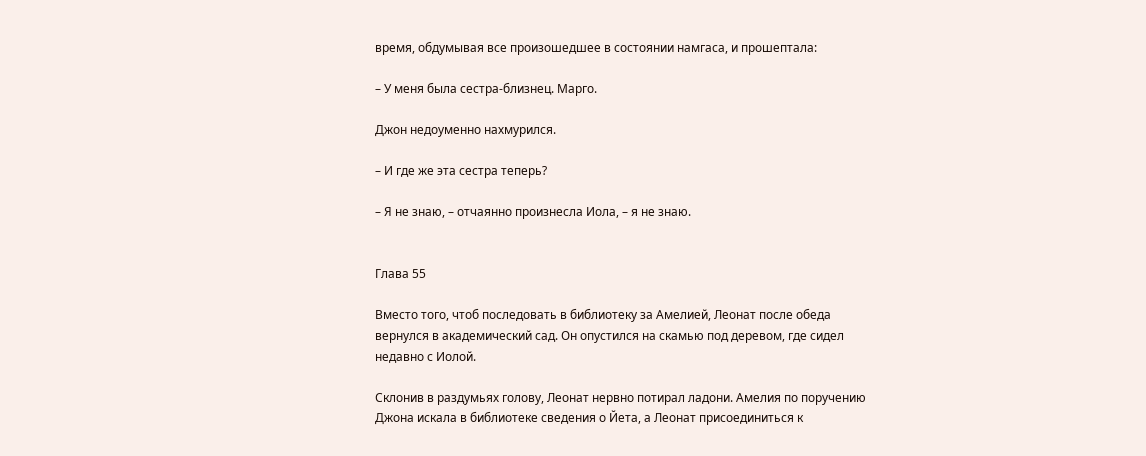время, обдумывая все произошедшее в состоянии намгаса, и прошептала:

– У меня была сестра-близнец. Марго.

Джон недоуменно нахмурился.

– И где же эта сестра теперь?

– Я не знаю, – отчаянно произнесла Иола, – я не знаю.


Глава 55

Вместо того, чтоб последовать в библиотеку за Амелией, Леонат после обеда вернулся в академический сад. Он опустился на скамью под деревом, где сидел недавно с Иолой.

Склонив в раздумьях голову, Леонат нервно потирал ладони. Амелия по поручению Джона искала в библиотеке сведения о Йета, а Леонат присоединиться к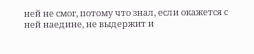ней не смог, потому что знал, если окажется с ней наедине, не выдержит и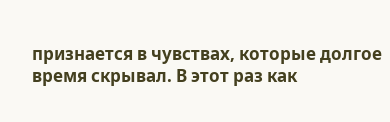признается в чувствах, которые долгое время скрывал. В этот раз как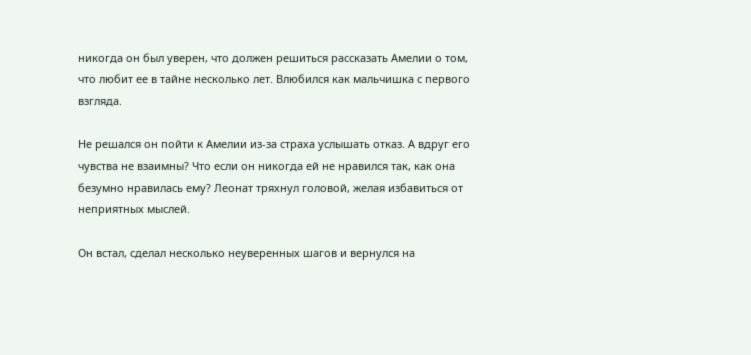никогда он был уверен, что должен решиться рассказать Амелии о том, что любит ее в тайне несколько лет. Влюбился как мальчишка с первого взгляда.

Не решался он пойти к Амелии из-за страха услышать отказ. А вдруг его чувства не взаимны? Что если он никогда ей не нравился так, как она безумно нравилась ему? Леонат тряхнул головой, желая избавиться от неприятных мыслей.

Он встал, сделал несколько неуверенных шагов и вернулся на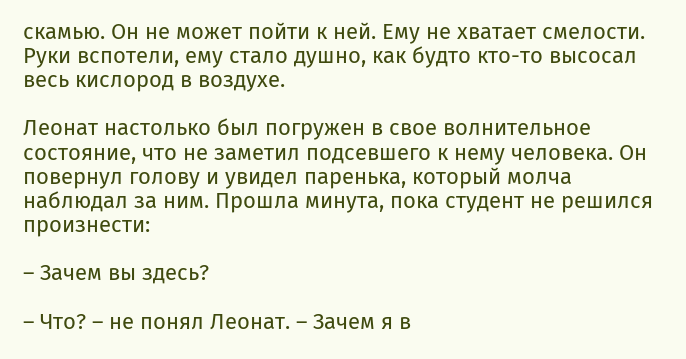скамью. Он не может пойти к ней. Ему не хватает смелости. Руки вспотели, ему стало душно, как будто кто-то высосал весь кислород в воздухе.

Леонат настолько был погружен в свое волнительное состояние, что не заметил подсевшего к нему человека. Он повернул голову и увидел паренька, который молча наблюдал за ним. Прошла минута, пока студент не решился произнести:

– Зачем вы здесь?

– Что? – не понял Леонат. – Зачем я в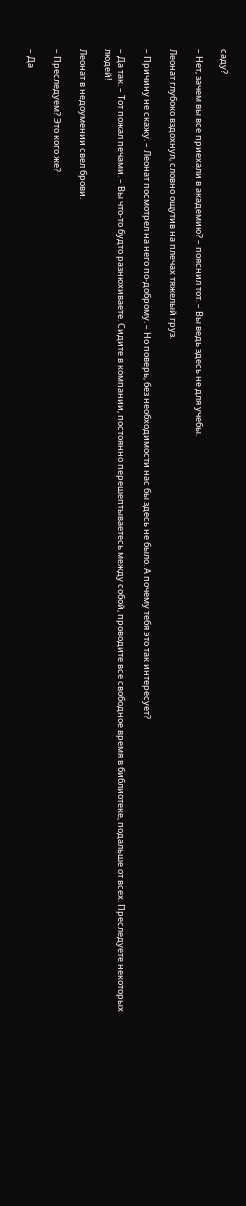саду?

– Нет, зачем вы все приехали в академию? – пояснил тот. – Вы ведь здесь не для учебы.

Леонат глубоко вздохнул, словно ощутив на плечах тяжелый груз.

– Причину не скажу. – Леонат посмотрел на него по-доброму. – Но поверь, без необходимости нас бы здесь не было. А почему тебя это так интересует?

– Да так. – Тот пожал печами. – Вы что-то будто разнюхиваете. Сидите в компании, постоянно перешептываетесь между собой, проводите все свободное время в библиотеке, подальше от всех. Преследуете некоторых людей!

Леонат в недоумении свел брови.

– Преследуем? Это кого же?

– Да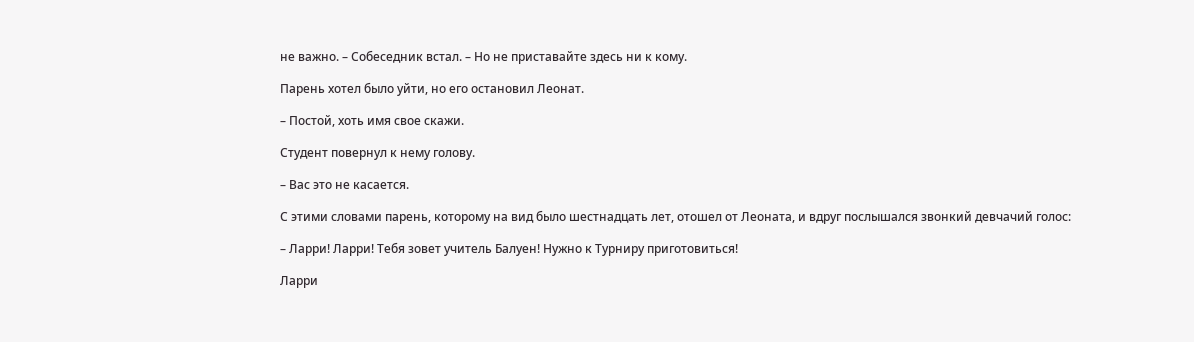не важно. – Собеседник встал. – Но не приставайте здесь ни к кому.

Парень хотел было уйти, но его остановил Леонат.

– Постой, хоть имя свое скажи.

Студент повернул к нему голову.

– Вас это не касается.

С этими словами парень, которому на вид было шестнадцать лет, отошел от Леоната, и вдруг послышался звонкий девчачий голос:

– Ларри! Ларри! Тебя зовет учитель Балуен! Нужно к Турниру приготовиться!

Ларри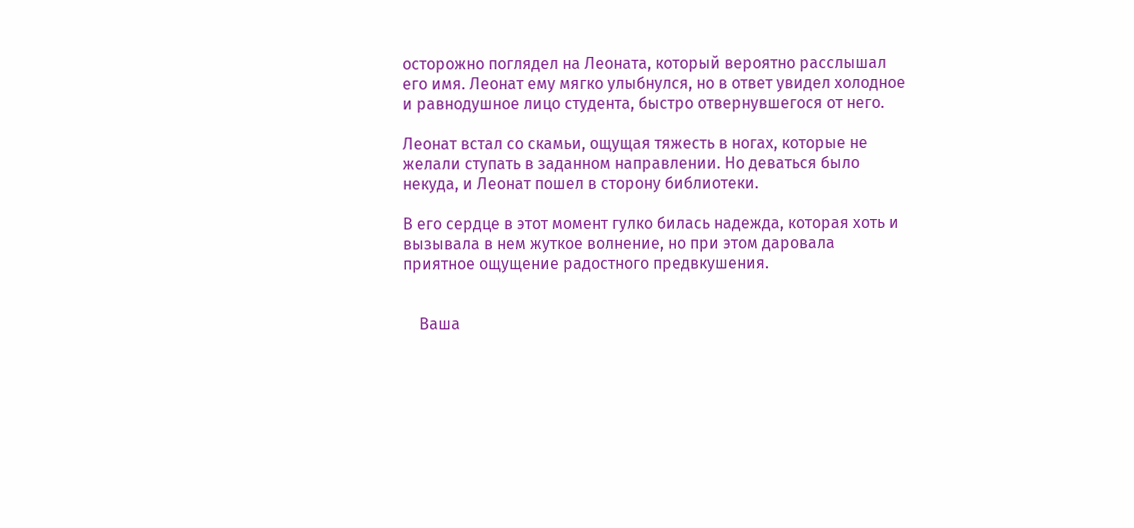осторожно поглядел на Леоната, который вероятно расслышал его имя. Леонат ему мягко улыбнулся, но в ответ увидел холодное и равнодушное лицо студента, быстро отвернувшегося от него.

Леонат встал со скамьи, ощущая тяжесть в ногах, которые не желали ступать в заданном направлении. Но деваться было некуда, и Леонат пошел в сторону библиотеки.

В его сердце в этот момент гулко билась надежда, которая хоть и вызывала в нем жуткое волнение, но при этом даровала приятное ощущение радостного предвкушения.


    Ваша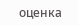оценка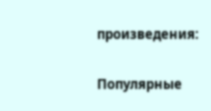произведения:

Популярные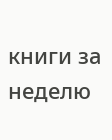книги за неделю